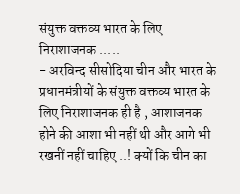संयुक्त वक्तव्य भारत के लिए निराशाजनक .....
- अरविन्द सीसोदिया चीन और भारत के प्रधानमंत्रीयों के संयुक्त वक्तव्य भारत के लिए निराशाजनक ही है , आशाजनक होने की आशा भी नहीं थी और आगे भी रखनीं नहीं चाहिए ..! क्यों कि चीन का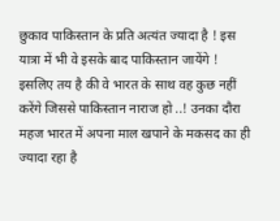छुकाव पाकिस्तान के प्रति अत्यंत ज्यादा है ! इस यात्रा में भी वे इसके बाद पाकिस्तान जायेंगे ! इसलिए तय है की वे भारत के साथ वह कुछ नहीं करेंगे जिससे पाकिस्तान नाराज हो ..! उनका दौरा महज भारत में अपना माल खपाने के मकसद का ही ज्यादा रहा है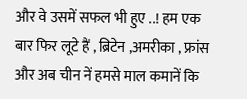और वे उसमें सफल भी हुए ..! हम एक बार फिर लूटे हैं , ब्रिटेन ,अमरीका , फ्रांस और अब चीन नें हमसे माल कमानें कि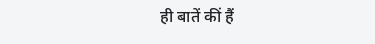ही बातें कीं हैं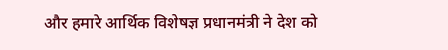और हमारे आर्थिक विशेषज्ञ प्रधानमंत्री ने देश को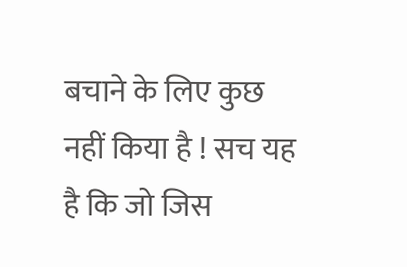बचाने के लिए कुछ नहीं किया है ! सच यह है कि जो जिस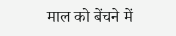माल को बेंचने में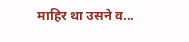माहिर था उसने व...